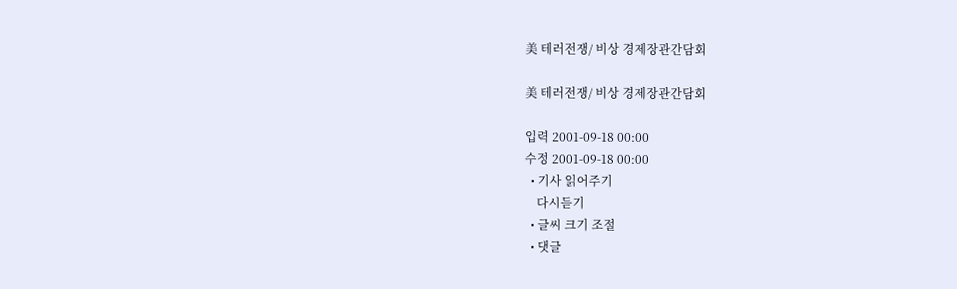美 테러전쟁/ 비상 경제장관간담회

美 테러전쟁/ 비상 경제장관간담회

입력 2001-09-18 00:00
수정 2001-09-18 00:00
  • 기사 읽어주기
    다시듣기
  • 글씨 크기 조절
  • 댓글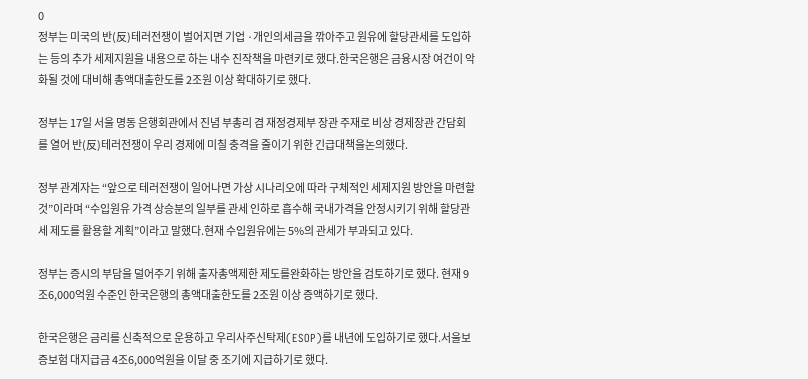0
정부는 미국의 반(反)테러전쟁이 벌어지면 기업 ·개인의세금을 깎아주고 원유에 할당관세를 도입하는 등의 추가 세제지원을 내용으로 하는 내수 진작책을 마련키로 했다.한국은행은 금융시장 여건이 악화될 것에 대비해 총액대출한도를 2조원 이상 확대하기로 했다.

정부는 17일 서울 명동 은행회관에서 진념 부총리 겸 재정경제부 장관 주재로 비상 경제장관 간담회를 열어 반(反)테러전쟁이 우리 경제에 미칠 충격을 줄이기 위한 긴급대책을논의했다.

정부 관계자는 “앞으로 테러전쟁이 일어나면 가상 시나리오에 따라 구체적인 세제지원 방안을 마련할 것”이라며 “수입원유 가격 상승분의 일부를 관세 인하로 흡수해 국내가격을 안정시키기 위해 할당관세 제도를 활용할 계획”이라고 말했다.현재 수입원유에는 5%의 관세가 부과되고 있다.

정부는 증시의 부담을 덜어주기 위해 출자총액제한 제도를완화하는 방안을 검토하기로 했다. 현재 9조6,000억원 수준인 한국은행의 총액대출한도를 2조원 이상 증액하기로 했다.

한국은행은 금리를 신축적으로 운용하고 우리사주신탁제(ESOP)를 내년에 도입하기로 했다.서울보증보험 대지급금 4조6,000억원을 이달 중 조기에 지급하기로 했다.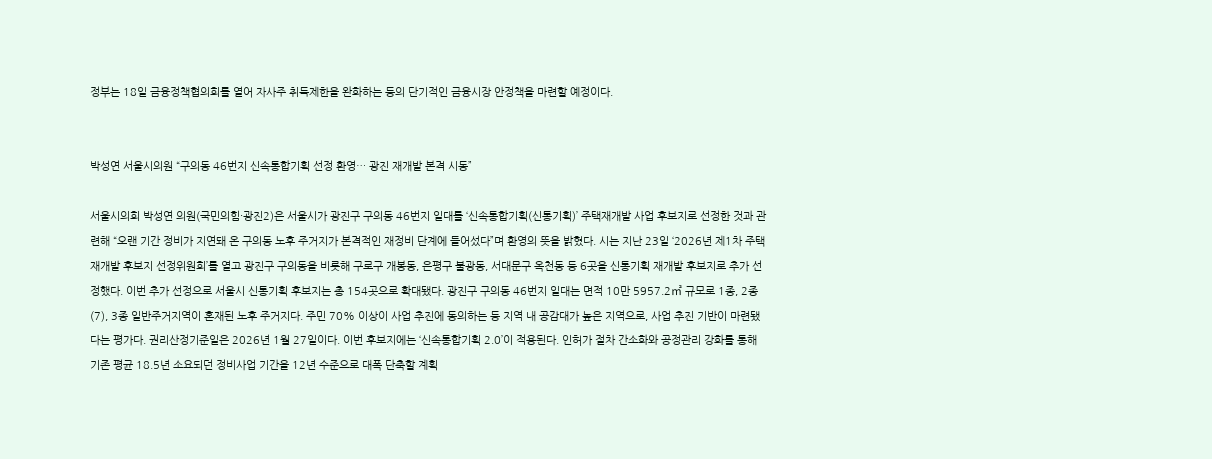정부는 18일 금융정책협의회를 열어 자사주 취득제한을 완화하는 등의 단기적인 금융시장 안정책을 마련할 예정이다.


박성연 서울시의원 “구의동 46번지 신속통합기획 선정 환영… 광진 재개발 본격 시동”

서울시의회 박성연 의원(국민의힘·광진2)은 서울시가 광진구 구의동 46번지 일대를 ‘신속통합기획(신통기획)’ 주택재개발 사업 후보지로 선정한 것과 관련해 “오랜 기간 정비가 지연돼 온 구의동 노후 주거지가 본격적인 재정비 단계에 들어섰다”며 환영의 뜻을 밝혔다. 시는 지난 23일 ‘2026년 제1차 주택재개발 후보지 선정위원회’를 열고 광진구 구의동을 비롯해 구로구 개봉동, 은평구 불광동, 서대문구 옥천동 등 6곳을 신통기획 재개발 후보지로 추가 선정했다. 이번 추가 선정으로 서울시 신통기획 후보지는 총 154곳으로 확대됐다. 광진구 구의동 46번지 일대는 면적 10만 5957.2㎡ 규모로 1종, 2종(7), 3종 일반주거지역이 혼재된 노후 주거지다. 주민 70% 이상이 사업 추진에 동의하는 등 지역 내 공감대가 높은 지역으로, 사업 추진 기반이 마련됐다는 평가다. 권리산정기준일은 2026년 1월 27일이다. 이번 후보지에는 ‘신속통합기획 2.0’이 적용된다. 인허가 절차 간소화와 공정관리 강화를 통해 기존 평균 18.5년 소요되던 정비사업 기간을 12년 수준으로 대폭 단축할 계획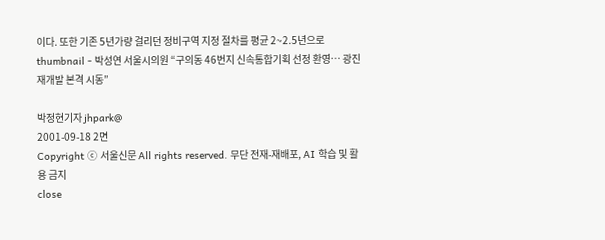이다. 또한 기존 5년가량 걸리던 정비구역 지정 절차를 평균 2~2.5년으로
thumbnail - 박성연 서울시의원 “구의동 46번지 신속통합기획 선정 환영… 광진 재개발 본격 시동”

박정현기자 jhpark@
2001-09-18 2면
Copyright ⓒ 서울신문 All rights reserved. 무단 전재-재배포, AI 학습 및 활용 금지
close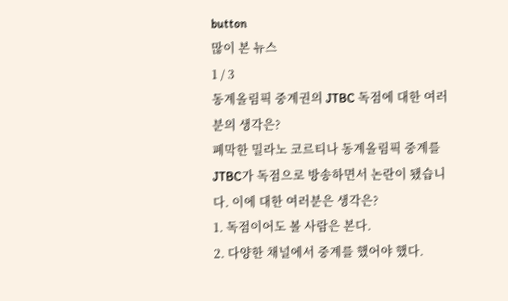button
많이 본 뉴스
1 / 3
동계올림픽 중계권의 JTBC 독점에 대한 여러분의 생각은?
폐막한 밀라노 코르티나 동계올림픽 중계를 JTBC가 독점으로 방송하면서 논란이 됐습니다. 이에 대한 여러분은 생각은?
1. 독점이어도 볼 사람은 본다.
2. 다양한 채널에서 중계를 했어야 했다.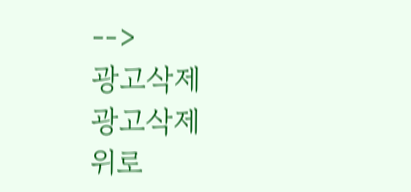-->
광고삭제
광고삭제
위로